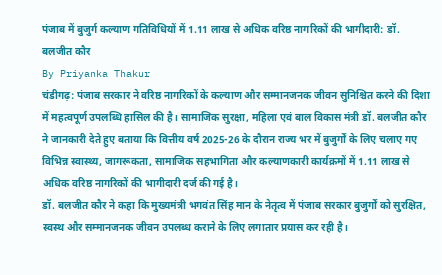पंजाब में बुजुर्ग कल्याण गतिविधियों में 1.11 लाख से अधिक वरिष्ठ नागरिकों की भागीदारी: डॉ. बलजीत कौर
By Priyanka Thakur
चंडीगढ़: पंजाब सरकार ने वरिष्ठ नागरिकों के कल्याण और सम्मानजनक जीवन सुनिश्चित करने की दिशा में महत्वपूर्ण उपलब्धि हासिल की है। सामाजिक सुरक्षा, महिला एवं बाल विकास मंत्री डॉ. बलजीत कौर ने जानकारी देते हुए बताया कि वित्तीय वर्ष 2025-26 के दौरान राज्य भर में बुजुर्गों के लिए चलाए गए विभिन्न स्वास्थ्य, जागरूकता, सामाजिक सहभागिता और कल्याणकारी कार्यक्रमों में 1.11 लाख से अधिक वरिष्ठ नागरिकों की भागीदारी दर्ज की गई है।
डॉ. बलजीत कौर ने कहा कि मुख्यमंत्री भगवंत सिंह मान के नेतृत्व में पंजाब सरकार बुजुर्गों को सुरक्षित, स्वस्थ और सम्मानजनक जीवन उपलब्ध कराने के लिए लगातार प्रयास कर रही है।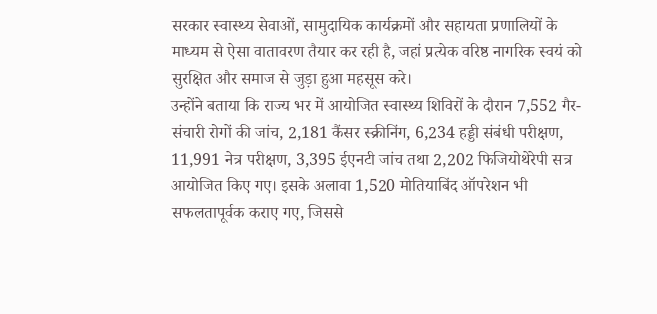सरकार स्वास्थ्य सेवाओं, सामुदायिक कार्यक्रमों और सहायता प्रणालियों के माध्यम से ऐसा वातावरण तैयार कर रही है, जहां प्रत्येक वरिष्ठ नागरिक स्वयं को सुरक्षित और समाज से जुड़ा हुआ महसूस करे।
उन्होंने बताया कि राज्य भर में आयोजित स्वास्थ्य शिविरों के दौरान 7,552 गैर-संचारी रोगों की जांच, 2,181 कैंसर स्क्रीनिंग, 6,234 हड्डी संबंधी परीक्षण, 11,991 नेत्र परीक्षण, 3,395 ईएनटी जांच तथा 2,202 फिजियोथेरेपी सत्र आयोजित किए गए। इसके अलावा 1,520 मोतियाबिंद ऑपरेशन भी सफलतापूर्वक कराए गए, जिससे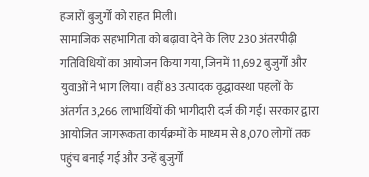हजारों बुजुर्गों को राहत मिली।
सामाजिक सहभागिता को बढ़ावा देने के लिए 230 अंतरपीढ़ी गतिविधियों का आयोजन किया गया, जिनमें 11,692 बुजुर्गों और युवाओं ने भाग लिया। वहीं 83 उत्पादक वृद्धावस्था पहलों के अंतर्गत 3,266 लाभार्थियों की भागीदारी दर्ज की गई। सरकार द्वारा आयोजित जागरूकता कार्यक्रमों के माध्यम से 8,070 लोगों तक पहुंच बनाई गई और उन्हें बुजुर्गों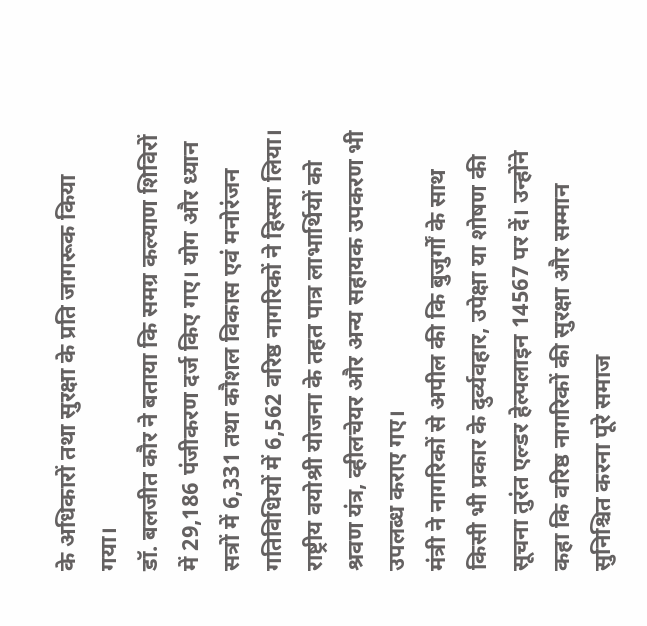के अधिकारों तथा सुरक्षा के प्रति जागरूक किया गया।
डॉ. बलजीत कौर ने बताया कि समग्र कल्याण शिविरों में 29,186 पंजीकरण दर्ज किए गए। योग और ध्यान सत्रों में 6,331 तथा कौशल विकास एवं मनोरंजन गतिविधियों में 6,562 वरिष्ठ नागरिकों ने हिस्सा लिया। राष्ट्रीय वयोश्री योजना के तहत पात्र लाभार्थियों को श्रवण यंत्र, व्हीलचेयर और अन्य सहायक उपकरण भी उपलब्ध कराए गए।
मंत्री ने नागरिकों से अपील की कि बुजुर्गों के साथ किसी भी प्रकार के दुर्व्यवहार, उपेक्षा या शोषण की सूचना तुरंत एल्डर हेल्पलाइन 14567 पर दें। उन्होंने कहा कि वरिष्ठ नागरिकों की सुरक्षा और सम्मान सुनिश्चित करना पूरे समाज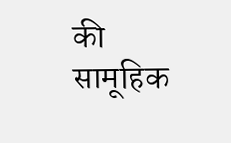की सामूहिक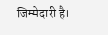जिम्मेदारी है।